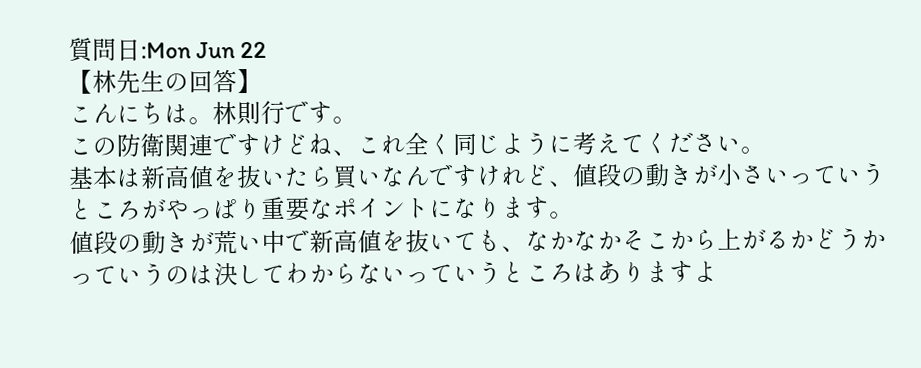質問日:Mon Jun 22
【林先生の回答】
こんにちは。林則行です。
この防衛関連ですけどね、これ全く同じように考えてください。
基本は新高値を抜いたら買いなんですけれど、値段の動きが小さいっていうところがやっぱり重要なポイントになります。
値段の動きが荒い中で新高値を抜いても、なかなかそこから上がるかどうかっていうのは決してわからないっていうところはありますよ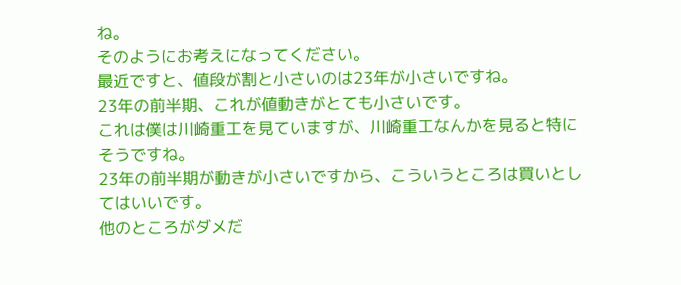ね。
そのようにお考えになってください。
最近ですと、値段が割と小さいのは23年が小さいですね。
23年の前半期、これが値動きがとても小さいです。
これは僕は川崎重工を見ていますが、川崎重工なんかを見ると特にそうですね。
23年の前半期が動きが小さいですから、こういうところは買いとしてはいいです。
他のところがダメだ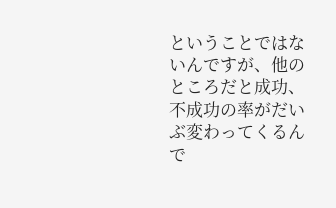ということではないんですが、他のところだと成功、不成功の率がだいぶ変わってくるんで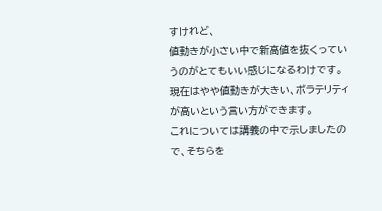すけれど、
値動きが小さい中で新高値を抜くっていうのがとてもいい感じになるわけです。
現在はやや値動きが大きい、ボラテリティが高いという言い方ができます。
これについては講義の中で示しましたので、そちらを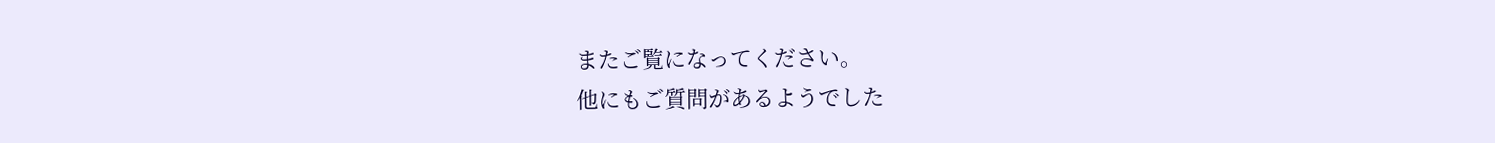またご覧になってください。
他にもご質問があるようでした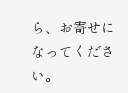ら、お寄せになってください。